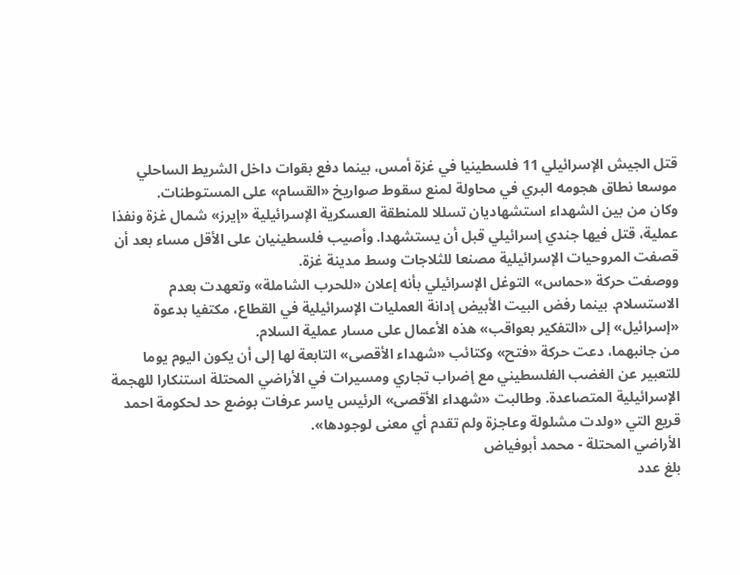قتل الجيش الإسرائيلي 11 فلسطينيا في غزة أمس، بينما دفع بقوات داخل الشريط الساحلي موسعا نطاق هجومه البري في محاولة لمنع سقوط صواريخ «القسام» على المستوطنات.
وكان من بين الشهداء استشهاديان تسللا للمنطقة العسكرية الإسرائيلية «إيرز» شمال غزة ونفذا عملية، قتل فيها جندي إسرائيلي قبل أن يستشهدا. وأصيب فلسطينيان على الأقل مساء بعد أن قصفت المروحيات الإسرائيلية مصنعا للثلاجات وسط مدينة غزة.
ووصفت حركة «حماس» التوغل الإسرائيلي بأنه إعلان «للحرب الشاملة» وتعهدت بعدم الاستسلام. بينما رفض البيت الأبيض إدانة العمليات الإسرائيلية في القطاع، مكتفيا بدعوة «إسرائيل» إلى «التفكير بعواقب» هذه الأعمال على مسار عملية السلام.
من جانبهما، دعت حركة «فتح» وكتائب «شهداء الأقصى» التابعة لها إلى أن يكون اليوم يوما للتعبير عن الغضب الفلسطيني مع إضراب تجاري ومسيرات في الأراضي المحتلة استنكارا للهجمة الإسرائيلية المتصاعدة. وطالبت «شهداء الأقصى» الرئيس ياسر عرفات بوضع حد لحكومة احمد قريع التي «ولدت مشلولة وعاجزة ولم تقدم أي معنى لوجودها».
الأراضي المحتلة - محمد أبوفياض
بلغ عدد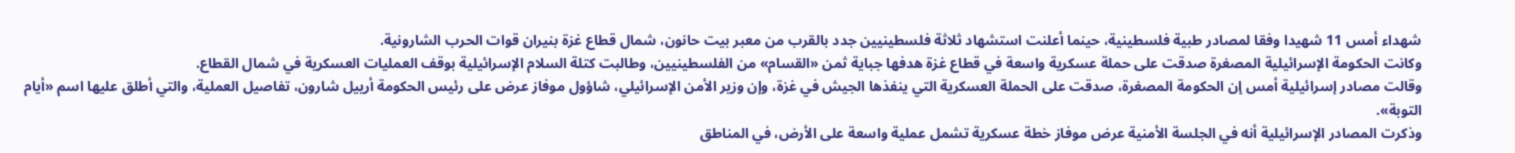شهداء أمس 11 شهيدا وفقا لمصادر طبية فلسطينية، حينما أعلنت استشهاد ثلاثة فلسطينيين جدد بالقرب من معبر بيت حانون، شمال قطاع غزة بنيران قوات الحرب الشارونية.
وكانت الحكومة الإسرائيلية المصغرة صدقت على حملة عسكرية واسعة في قطاع غزة هدفها جباية ثمن «القسام» من الفلسطينيين، وطالبت كتلة السلام الإسرائيلية بوقف العمليات العسكرية في شمال القطاع.
وقالت مصادر إسرائيلية أمس إن الحكومة المصغرة، صدقت على الحملة العسكرية التي ينفذها الجيش في غزة، وإن وزير الأمن الإسرائيلي، شاؤول موفاز عرض على رئيس الحكومة أرييل شارون، تفاصيل العملية، والتي أطلق عليها اسم «أيام التوبة».
وذكرت المصادر الإسرائيلية أنه في الجلسة الأمنية عرض موفاز خطة عسكرية تشمل عملية واسعة على الأرض، في المناطق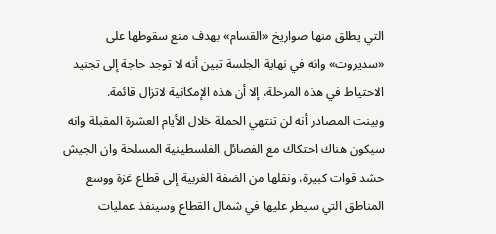التي يطلق منها صواريخ «القسام» بهدف منع سقوطها على «سديروت» وانه في نهاية الجلسة تبين أنه لا توجد حاجة إلى تجنيد الاحتياط في هذه المرحلة، إلا أن هذه الإمكانية لاتزال قائمة.
وبينت المصادر أنه لن تنتهي الحملة خلال الأيام العشرة المقبلة وانه سيكون هناك احتكاك مع الفصائل الفلسطينية المسلحة وان الجيش حشد قوات كبيرة، ونقلها من الضفة الغربية إلى قطاع غزة ووسع المناطق التي سيطر عليها في شمال القطاع وسينفذ عمليات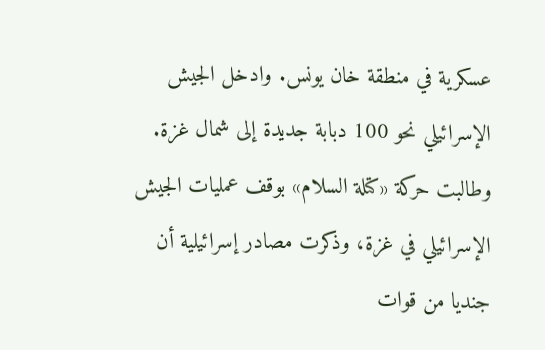عسكرية في منطقة خان يونس. وادخل الجيش الإسرائيلي نحو 100 دبابة جديدة إلى شمال غزة. وطالبت حركة «كتلة السلام» بوقف عمليات الجيش الإسرائيلي في غزة، وذكرت مصادر إسرائيلية أن جنديا من قوات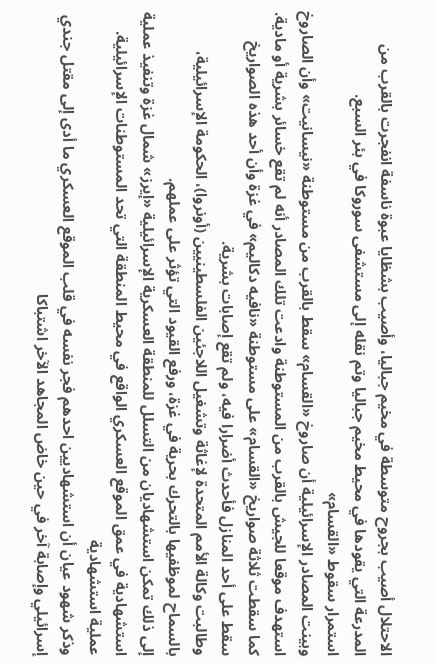الاحتلال أصيب بجروح متوسطة في مخيم جباليا، وأصيب بشظايا عبوة ناسفة انفجرت بالقرب من المدرعة التي يقودها في محيط مخيم جباليا وتم نقله إلى مستشفى سوروكا في بئر السبع.
استمرار سقوط «القسام»
وبينت المصادر الإسرائيلية أن صاروخ «القسام» سقط بالقرب من مستوطنة «نيسانيت» وأن الصاروخ استهدف موقعا للجيش بالقرب من المستوطنة وادعت تلك المصادر أنه لم تقع خسائر بشرية أو مادية.
كما سقطت ثلاثة صواريخ «القسام» على مستوطنة «نافيه دكاليم» في غزة وأن أحد هذه الصواريخ سقط على أحد المنازل فأحدث أضرارا فيه، ولم تقع إصابات بشرية.
وطالبت وكالة الأمم المتحدة لإغاثة وتشغيل اللاجئين الفلسطينيين (أونروا)، الحكومة الإسرائيلية، بالسماح لموظفيها بالتحرك بحرية في غزة، ورفع القيود التي تؤثر على عملهم.
إلى ذلك تمكن استشهاديان من التسلل للمنطقة العسكرية الإسرائيلية «إيرز» شمال غزة وتنفيذ عملية استشهادية في عمق الموقع العسكري الواقع في محيط المنطقة التي تحد المستوطنات الإسرائيلية.
عملية استشهادية
وذكر شهود عيان أن استشهاديين احدهم فجر نفسه في قلب الموقع العسكري ما أدى إلى مقتل جندي إسرائيلي وإصابة آخر في حين خاض المجاهد الآخر اشتباكا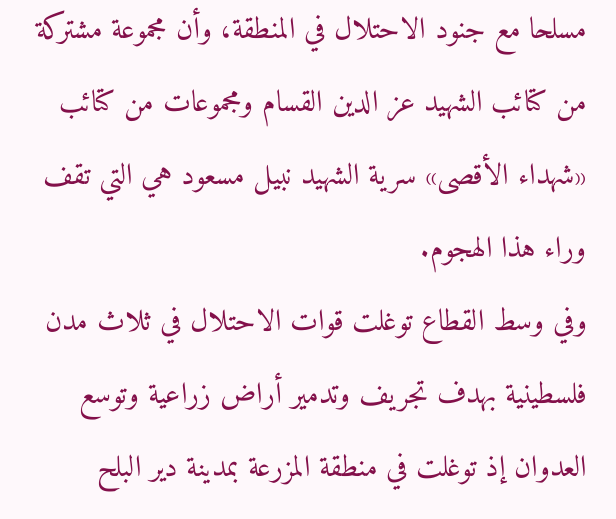مسلحا مع جنود الاحتلال في المنطقة، وأن مجموعة مشتركة من كتائب الشهيد عز الدين القسام ومجموعات من كتائب «شهداء الأقصى» سرية الشهيد نبيل مسعود هي التي تقف وراء هذا الهجوم.
وفي وسط القطاع توغلت قوات الاحتلال في ثلاث مدن فلسطينية بهدف تجريف وتدمير أراض زراعية وتوسع العدوان إذ توغلت في منطقة المزرعة بمدينة دير البلح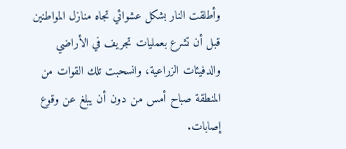وأطلقت النار بشكل عشوائي تجاه منازل المواطنين قبل أن تشرع بعمليات تجريف في الأراضي والدفيئات الزراعية، وانسحبت تلك القوات من المنطقة صباح أمس من دون أن يبلغ عن وقوع إصابات.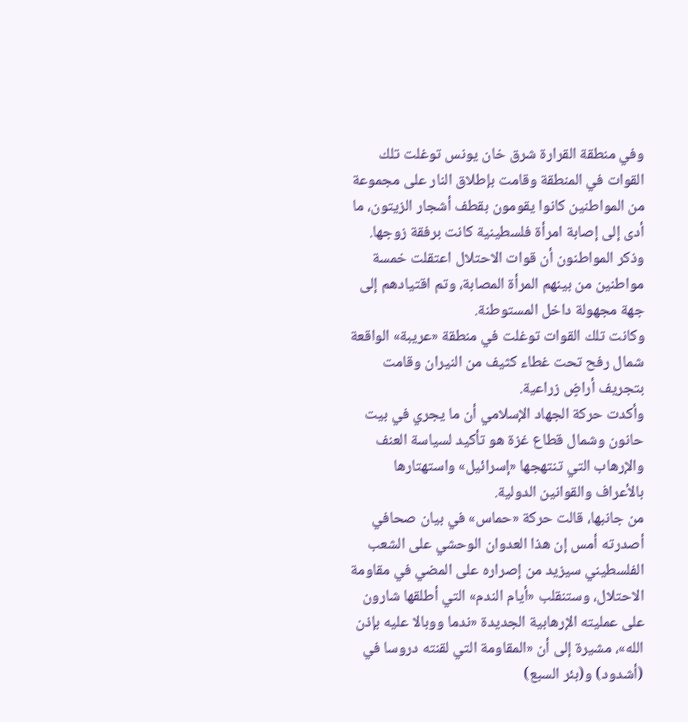وفي منطقة القرارة شرق خان يونس توغلت تلك القوات في المنطقة وقامت بإطلاق النار على مجموعة من المواطنين كانوا يقومون بقطف أشجار الزيتون، ما أدى إلى إصابة امرأة فلسطينية كانت برفقة زوجها.
وذكر المواطنون أن قوات الاحتلال اعتقلت خمسة مواطنين من بينهم المرأة المصابة، وتم اقتيادهم إلى جهة مجهولة داخل المستوطنة.
وكانت تلك القوات توغلت في منطقة «عريبة» الواقعة شمال رفح تحت غطاء كثيف من النيران وقامت بتجريف أراضٍ زراعية.
وأكدت حركة الجهاد الإسلامي أن ما يجري في بيت حانون وشمال قطاع غزة هو تأكيد لسياسة العنف والإرهاب التي تنتهجها «إسرائيل» واستهتارها بالأعراف والقوانين الدولية.
من جانبها، قالت حركة «حماس» في بيان صحافي أصدرته أمس إن هذا العدوان الوحشي على الشعب الفلسطيني سيزيد من إصراره على المضي في مقاومة الاحتلال، وستنقلب «أيام الندم» التي أطلقها شارون على عمليته الإرهابية الجديدة «ندما ووبالا عليه بإذن الله»، مشيرة إلى أن «المقاومة التي لقنته دروسا في (أشدود) و(بئر السبع)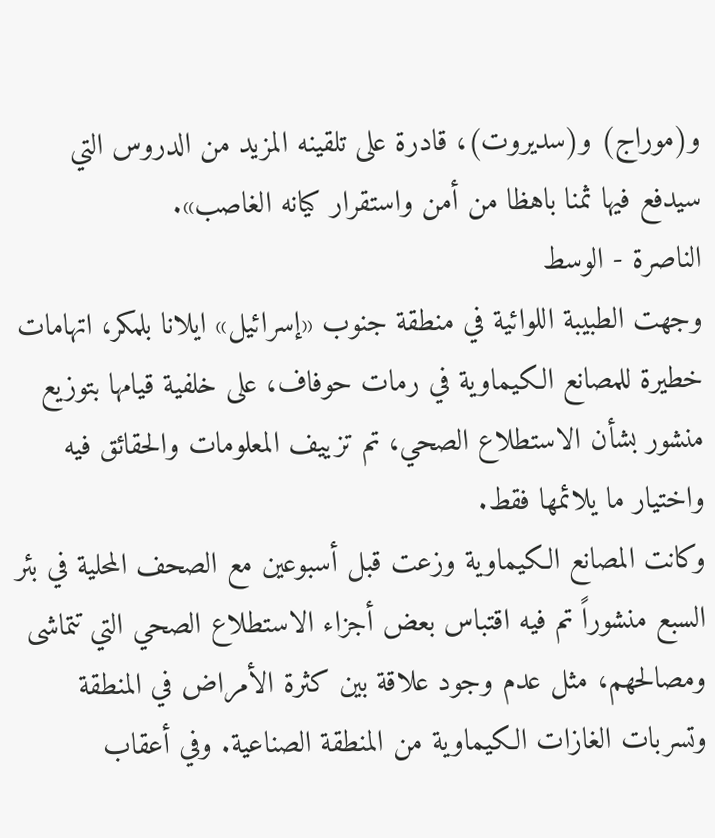و(موراج) و(سديروت)، قادرة على تلقينه المزيد من الدروس التي سيدفع فيها ثمنا باهظا من أمن واستقرار كيانه الغاصب».
الناصرة - الوسط
وجهت الطبيبة اللوائية في منطقة جنوب «إسرائيل» ايلانا بلمكر، اتهامات خطيرة للمصانع الكيماوية في رمات حوفاف، على خلفية قيامها بتوزيع منشور بشأن الاستطلاع الصحي، تم تزييف المعلومات والحقائق فيه واختيار ما يلائمها فقط.
وكانت المصانع الكيماوية وزعت قبل أسبوعين مع الصحف المحلية في بئر السبع منشوراً تم فيه اقتباس بعض أجزاء الاستطلاع الصحي التي تتماشى ومصالحهم، مثل عدم وجود علاقة بين كثرة الأمراض في المنطقة وتسربات الغازات الكيماوية من المنطقة الصناعية. وفي أعقاب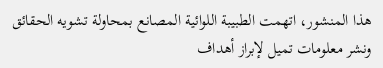هذا المنشور، اتهمت الطبيبة اللوائية المصانع بمحاولة تشويه الحقائق ونشر معلومات تميل لإبراز أهداف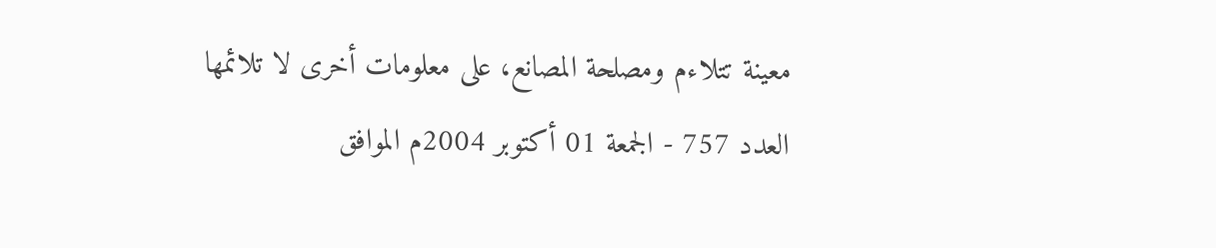معينة تتلاءم ومصلحة المصانع، على معلومات أخرى لا تلائمها
العدد 757 - الجمعة 01 أكتوبر 2004م الموافق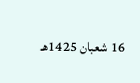16 شعبان 1425هـ